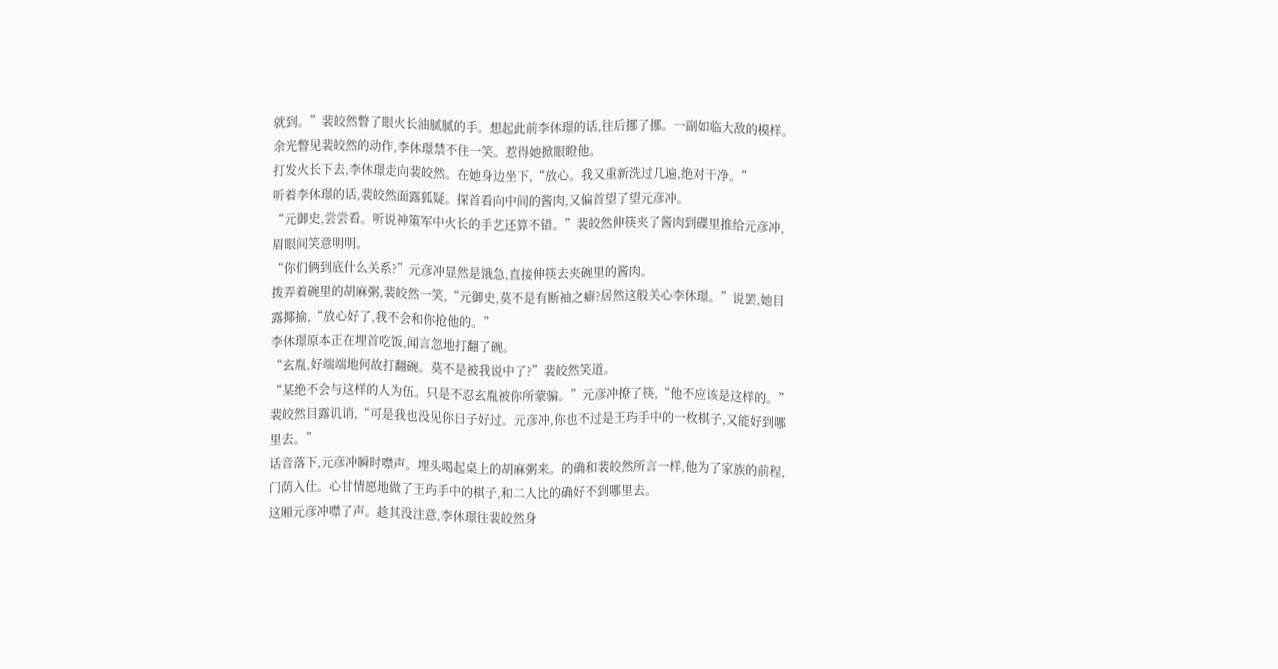就到。”裴皎然瞥了眼火长油腻腻的手。想起此前李休璟的话,往后挪了挪。一副如临大敌的模样。
余光瞥见裴皎然的动作,李休璟禁不住一笑。惹得她掀眼瞪他。
打发火长下去,李休璟走向裴皎然。在她身边坐下,“放心。我又重新洗过几遍,绝对干净。”
听着李休璟的话,裴皎然面露狐疑。探首看向中间的酱肉,又偏首望了望元彦冲。
“元御史,尝尝看。听说神策军中火长的手艺还算不错。”裴皎然伸筷夹了酱肉到碟里推给元彦冲,眉眼间笑意明明。
“你们俩到底什么关系?”元彦冲显然是饿急,直接伸筷去夹碗里的酱肉。
拨弄着碗里的胡麻粥,裴皎然一笑,“元御史,莫不是有断袖之癖?居然这般关心李休璟。”说罢,她目露揶揄,“放心好了,我不会和你抢他的。”
李休璟原本正在埋首吃饭,闻言忽地打翻了碗。
“玄胤,好端端地何故打翻碗。莫不是被我说中了?”裴皎然笑道。
“某绝不会与这样的人为伍。只是不忍玄胤被你所蒙骗。”元彦冲撩了筷,“他不应该是这样的。”
裴皎然目露讥诮,“可是我也没见你日子好过。元彦冲,你也不过是王玙手中的一枚棋子,又能好到哪里去。”
话音落下,元彦冲瞬时噤声。埋头喝起桌上的胡麻粥来。的确和裴皎然所言一样,他为了家族的前程,门荫入仕。心甘情愿地做了王玙手中的棋子,和二人比的确好不到哪里去。
这厢元彦冲噤了声。趁其没注意,李休璟往裴皎然身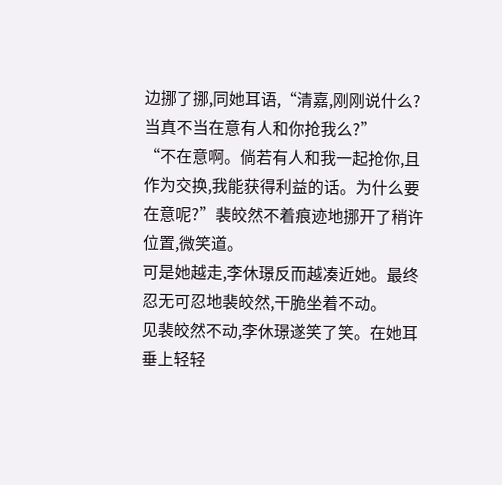边挪了挪,同她耳语,“清嘉,刚刚说什么?当真不当在意有人和你抢我么?”
“不在意啊。倘若有人和我一起抢你,且作为交换,我能获得利益的话。为什么要在意呢?”裴皎然不着痕迹地挪开了稍许位置,微笑道。
可是她越走,李休璟反而越凑近她。最终忍无可忍地裴皎然,干脆坐着不动。
见裴皎然不动,李休璟遂笑了笑。在她耳垂上轻轻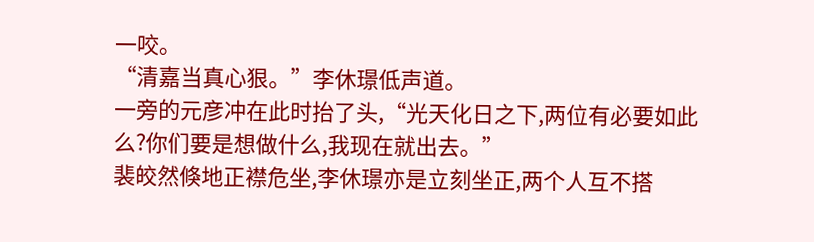一咬。
“清嘉当真心狠。”李休璟低声道。
一旁的元彦冲在此时抬了头,“光天化日之下,两位有必要如此么?你们要是想做什么,我现在就出去。”
裴皎然倏地正襟危坐,李休璟亦是立刻坐正,两个人互不搭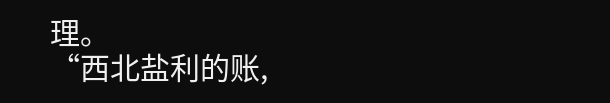理。
“西北盐利的账,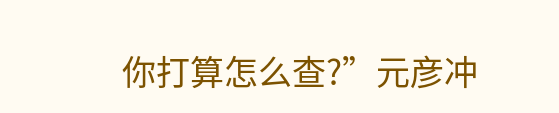你打算怎么查?”元彦冲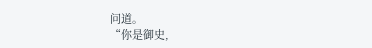问道。
“你是御史,